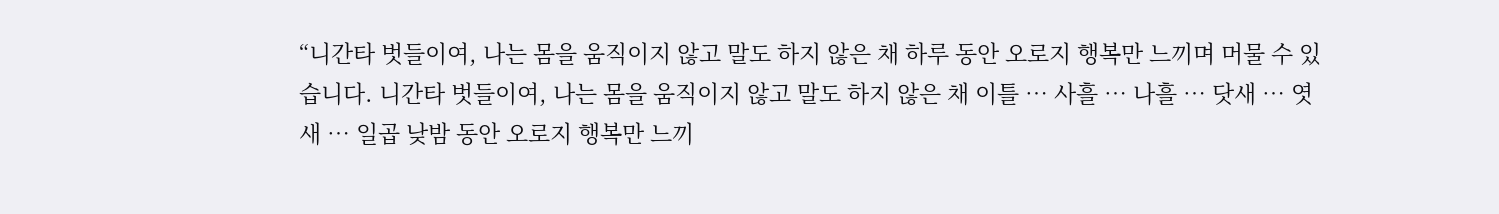“니간타 벗들이여, 나는 몸을 움직이지 않고 말도 하지 않은 채 하루 동안 오로지 행복만 느끼며 머물 수 있습니다. 니간타 벗들이여, 나는 몸을 움직이지 않고 말도 하지 않은 채 이틀 … 사흘 … 나흘 … 닷새 … 엿새 … 일곱 낮밤 동안 오로지 행복만 느끼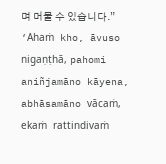며 머물 수 있습니다.”
‘Ahaṁ kho, āvuso nigaṇṭhā, pahomi aniñjamāno kāyena, abhāsamāno vācaṁ, ekaṁ rattindivaṁ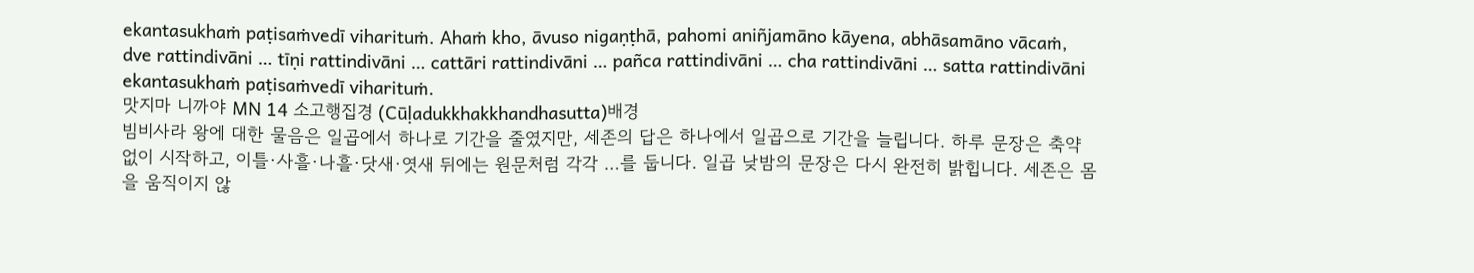ekantasukhaṁ paṭisaṁvedī viharituṁ. Ahaṁ kho, āvuso nigaṇṭhā, pahomi aniñjamāno kāyena, abhāsamāno vācaṁ, dve rattindivāni … tīṇi rattindivāni … cattāri rattindivāni … pañca rattindivāni … cha rattindivāni … satta rattindivāni ekantasukhaṁ paṭisaṁvedī viharituṁ.
맛지마 니까야 MN 14 소고행집경 (Cūḷadukkhakkhandhasutta)배경
빔비사라 왕에 대한 물음은 일곱에서 하나로 기간을 줄였지만, 세존의 답은 하나에서 일곱으로 기간을 늘립니다. 하루 문장은 축약 없이 시작하고, 이틀·사흘·나흘·닷새·엿새 뒤에는 원문처럼 각각 …를 둡니다. 일곱 낮밤의 문장은 다시 완전히 밝힙니다. 세존은 몸을 움직이지 않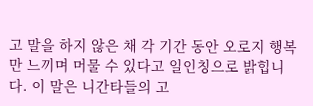고 말을 하지 않은 채 각 기간 동안 오로지 행복만 느끼며 머물 수 있다고 일인칭으로 밝힙니다. 이 말은 니간타들의 고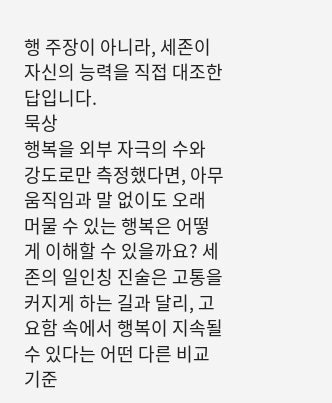행 주장이 아니라, 세존이 자신의 능력을 직접 대조한 답입니다.
묵상
행복을 외부 자극의 수와 강도로만 측정했다면, 아무 움직임과 말 없이도 오래 머물 수 있는 행복은 어떻게 이해할 수 있을까요? 세존의 일인칭 진술은 고통을 커지게 하는 길과 달리, 고요함 속에서 행복이 지속될 수 있다는 어떤 다른 비교 기준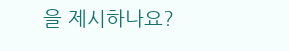을 제시하나요?